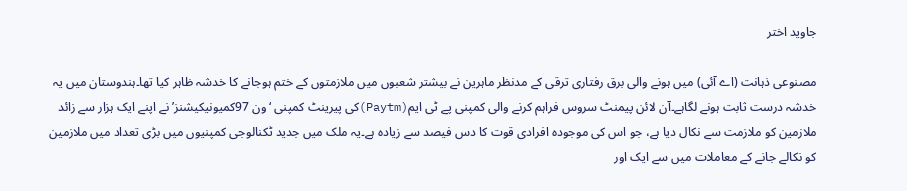جاوید اختر

مصنوعی ذہانت (اے آئی) میں ہونے والی برق رفتاری ترقی کے مدنظر ماہرین نے بیشتر شعبوں میں ملازمتوں کے ختم ہوجانے کا خدشہ ظاہر کیا تھا۔ہندوستان میں یہ خدشہ درست ثابت ہونے لگاہے۔آن لائن پیمنٹ سروس فراہم کرنے والی کمپنی پے ٹی ایم(Paytm)کی پیرینٹ کمپنی ‘ون 97کمیونیکیشنز’نے اپنے ایک ہزار سے زائد ملازمین کو ملازمت سے نکال دیا ہے، جو اس کی موجودہ افرادی قوت کا دس فیصد سے زیادہ ہے۔یہ ملک میں جدید ٹکنالوجی کمپنیوں میں بڑی تعداد میں ملازمین کو نکالے جانے کے معاملات میں سے ایک اور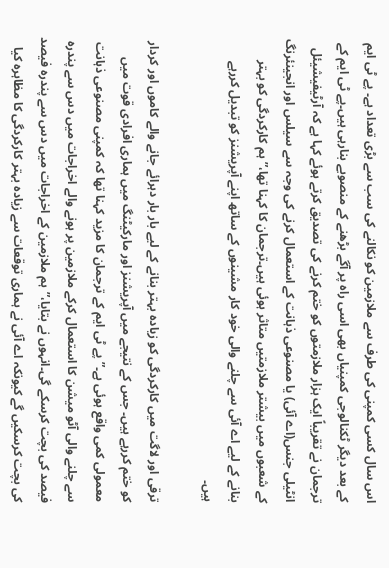اس سال کسی کمپنی کی طرف سے ملازمین کو نکالنے کی سب سے بڑی تعداد ہے۔ پے ٹی ایم کے بعد دیگر ٹکنالوجی کمپنیاں بھی اسی راہ پر آگے بڑھنے کے منصوبے بنارہی ہیں۔پے ٹی ایم کے ترجمان نے تقریباً ایک ہزار ملازمتوں کو ختم کرنے کی تصدیق کرتے ہوئے کہا ہے کہ آرٹیفیشیئل انٹیلی جنس(اے آئی) یا مصنوعی ذہانت کے استعمال کرنے کی وجہ سے سیلس اور انجینئرنگ کے شعبوں میں بیشتر ملازمتیں متاثر ہوئی ہیں۔ترجمان کا کہنا تھا،” ہم کارکردگی کو بہتر بنانے کے لیے اے آئی سے چلنے والی خود کار مشینوں کے ساتھ اپنے آپریشنز کو تبدیل کررہے ہیں۔

ترقی اور لاگت میں کارکردگی کو زیادہ بہتر بنانے کے لیے بار بار دہرائے جانے والے کاموں اور کردار کو ختم کررہے ہیں۔ جس کے نتیجے میں آپریشنز اور مارکیٹنگ میں ہماری افرادی قوت میں معمولی کمی واقع ہوئی ہے۔”پے ٹی ایم کے ترجمان کا مزید کہنا تھا کہ کمپنی مصنوعی ذہانت سے چلنے والی آٹو میشن کا استعمال کرکے ملازمین پر ہونے والے اخراجات میں دس سے پندرہ فیصد کی بچت کرسکے گی۔انہوں نے بتایا،”ہم ملازمین کے اخراجات میں دس سے پندرہ فیصد کی بچت کرسکیں گے کیونکہ اے آئی نے ہماری توقعات سے زیادہ بہتر کارکردگی کا مظاہرہ کیا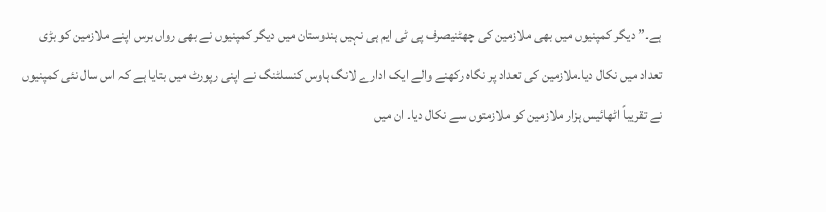ہے۔”دیگر کمپنیوں میں بھی ملازمین کی چھٹنیصرف پی ٹی ایم ہی نہیں ہندوستان میں دیگر کمپنیوں نے بھی رواں برس اپنے ملازمین کو بڑی تعداد میں نکال دیا۔ملازمین کی تعداد پر نگاہ رکھنے والے ایک ادارے لانگ ہاوس کنسلٹنگ نے اپنی رپورٹ میں بتایا ہے کہ اس سال نئی کمپنیوں نے تقریباً اٹھائیس ہزار ملازمین کو ملازمتوں سے نکال دیا۔ ان میں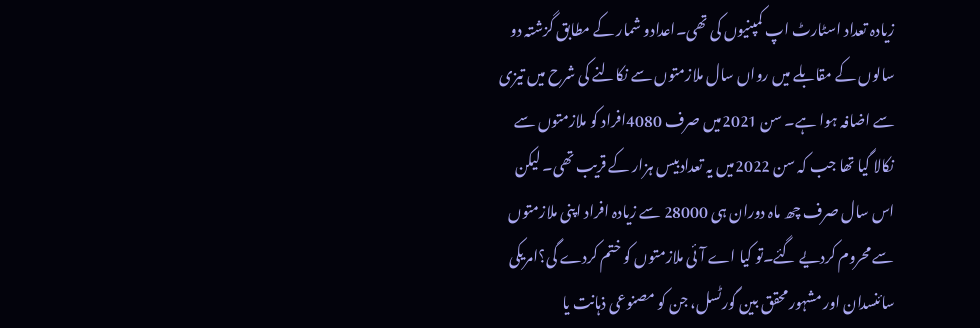زیادہ تعداد اسٹارٹ اپ کمپنیوں کی تھی۔اعدادو شمار کے مطابق گزشتہ دو سالوں کے مقابلے میں رواں سال ملازمتوں سے نکالنے کی شرح میں تیزی سے اضافہ ہوا ہے۔ سن 2021میں صرف 4080افراد کو ملازمتوں سے نکالا گیا تھا جب کہ سن 2022میں یہ تعدادبیس ہزار کے قریب تھی۔ لیکن اس سال صرف چھ ماہ دوران ہی 28000 سے زیادہ افراد اپنی ملازمتوں سے محروم کردیے گئے۔تو کیا اے آئی ملازمتوں کو ختم کردے گی؟امریکی سائنسدان اور مشہور محقق بین گورٹسل، جن کو مصنوعی ذہانت یا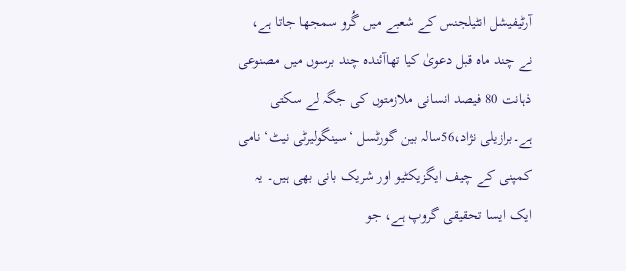آرٹیفیشل انٹیلجنس کے شعبے میں گُرو سمجھا جاتا ہے، نے چند ماہ قبل دعویٰ کیا تھاآئندہ چند برسوں میں مصنوعی ذہانت 80 فیصد انسانی ملازمتوں کی جگہ لے سکتی ہے۔برازیلی نژاد،56سالہ بین گورٹسل ‘سینگولیرٹی نیٹ‘ نامی کمپنی کے چیف ایگزیکٹیو اور شریک بانی بھی ہیں۔ یہ ایک ایسا تحقیقی گروپ ہے، جو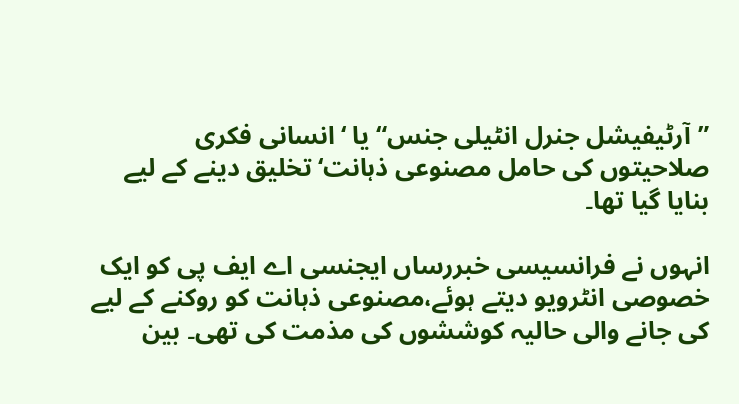”آرٹیفیشل جنرل انٹیلی جنس“ یا ‘انسانی فکری صلاحیتوں کی حامل مصنوعی ذہانت‘ تخلیق دینے کے لیے بنایا گیا تھا۔

انہوں نے فرانسیسی خبررساں ایجنسی اے ایف پی کو ایک خصوصی انٹرویو دیتے ہوئے،مصنوعی ذہانت کو روکنے کے لیے کی جانے والی حالیہ کوششوں کی مذمت کی تھی۔ بین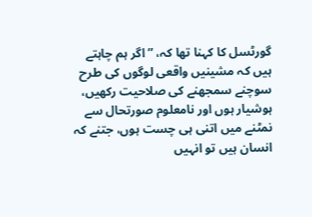گورٹسل کا کہنا تھا کہ، ”اگر ہم چاہتے ہیں کہ مشینیں واقعی لوگوں کی طرح سوچنے سمجھنے کی صلاحیت رکھیں، ہوشیار ہوں اور نامعلوم صورتحال سے نمٹنے میں اتنی ہی چست ہوں، جتنے کہ انسان ہیں تو انہیں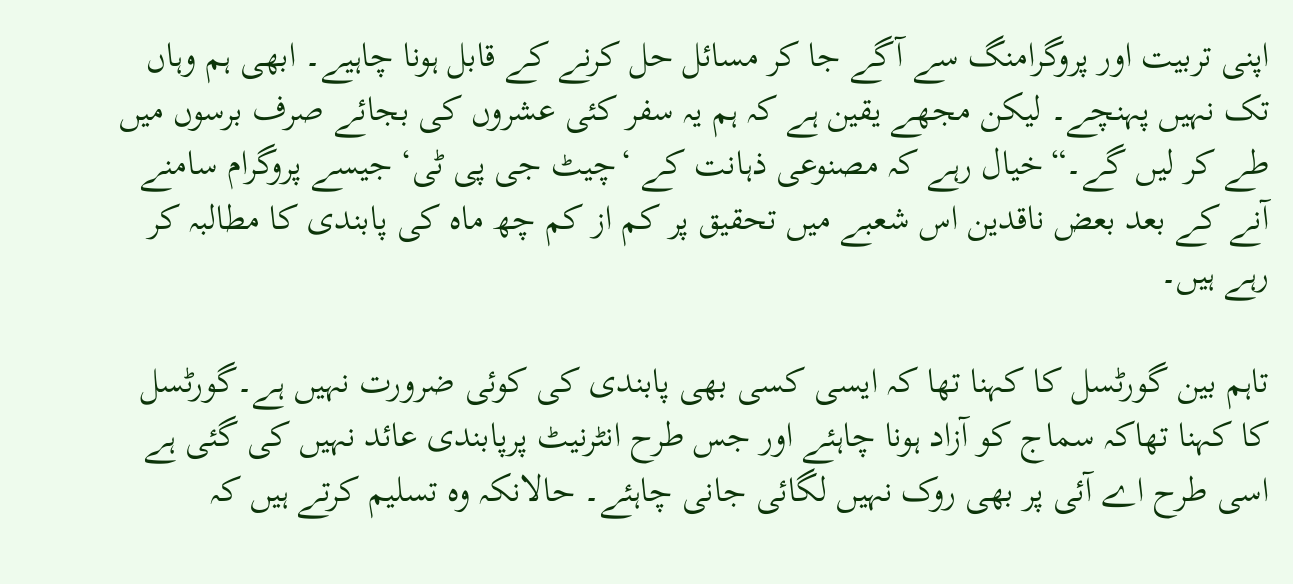اپنی تربیت اور پروگرامنگ سے آگے جا کر مسائل حل کرنے کے قابل ہونا چاہیے۔ ابھی ہم وہاں تک نہیں پہنچے۔ لیکن مجھے یقین ہے کہ ہم یہ سفر کئی عشروں کی بجائے صرف برسوں میں طے کر لیں گے۔“خیال رہے کہ مصنوعی ذہانت کے ‘چیٹ جی پی ٹی‘ جیسے پروگرام سامنے آنے کے بعد بعض ناقدین اس شعبے میں تحقیق پر کم از کم چھ ماہ کی پابندی کا مطالبہ کر رہے ہیں۔

تاہم بین گورٹسل کا کہنا تھا کہ ایسی کسی بھی پابندی کی کوئی ضرورت نہیں ہے۔گورٹسل کا کہنا تھاکہ سماج کو آزاد ہونا چاہئے اور جس طرح انٹرنیٹ پرپابندی عائد نہیں کی گئی ہے اسی طرح اے آئی پر بھی روک نہیں لگائی جانی چاہئے۔ حالانکہ وہ تسلیم کرتے ہیں کہ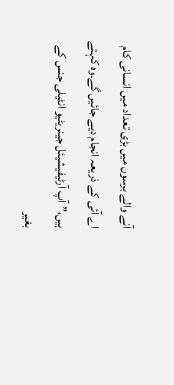آنے والے برسوں میں بڑی تعداد میں انسانی کام اے آئی کے ذریعہ انجام دیے جائیں گے۔وہ کہتے ہیں،” آپ آرٹیفیشیئل جینریٹیو انٹیلی جنس کے بغیر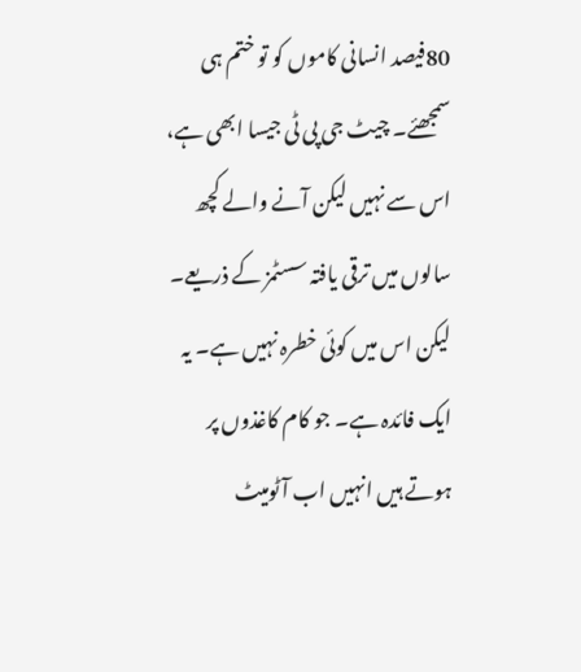80فیصد انسانی کاموں کو تو ختم ہی سمجھئے۔ چیٹ جی پی ٹی جیسا ابھی ہے، اس سے نہیں لیکن آنے والے کچھ سالوں میں ترقی یافتہ سسٹمز کے ذریعے۔ لیکن اس میں کوئی خطرہ نہیں ہے۔ یہ ایک فائدہ ہے۔ جو کام کاغذوں پر ہوتے ہیں انہیں اب آٹومیٹ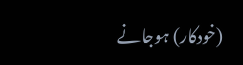(خودکار) ہوجانے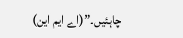چاہئیں۔”(اے ایم این)